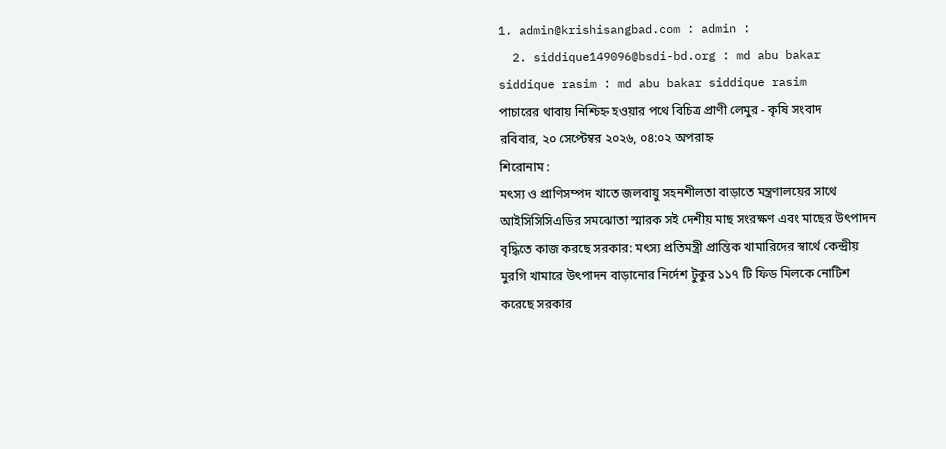1. admin@krishisangbad.com : admin :
  2. siddique149096@bsdi-bd.org : md abu bakar siddique rasim : md abu bakar siddique rasim
পাচারের থাবায় নিশ্চিহ্ন হওয়ার পথে বিচিত্র প্রাণী লেমুর - কৃষি সংবাদ
রবিবার, ২০ সেপ্টেম্বর ২০২৬, ০৪:০২ অপরাহ্ন
শিরোনাম :
মৎস্য ও প্রাণিসম্পদ খাতে জলবায়ু সহনশীলতা বাড়াতে মন্ত্রণালয়ের সাথে আইসিসিসিএডির সমঝোতা স্মারক সই দেশীয় মাছ সংরক্ষণ এবং মাছের উৎপাদন বৃদ্ধিতে কাজ করছে সরকার: মৎস্য প্রতিমন্ত্রী প্রান্তিক খামারিদের স্বার্থে কেন্দ্রীয় মুরগি খামারে উৎপাদন বাড়ানোর নির্দেশ টুকুর ১১৭ টি ফিড মিলকে নোটিশ করেছে সরকার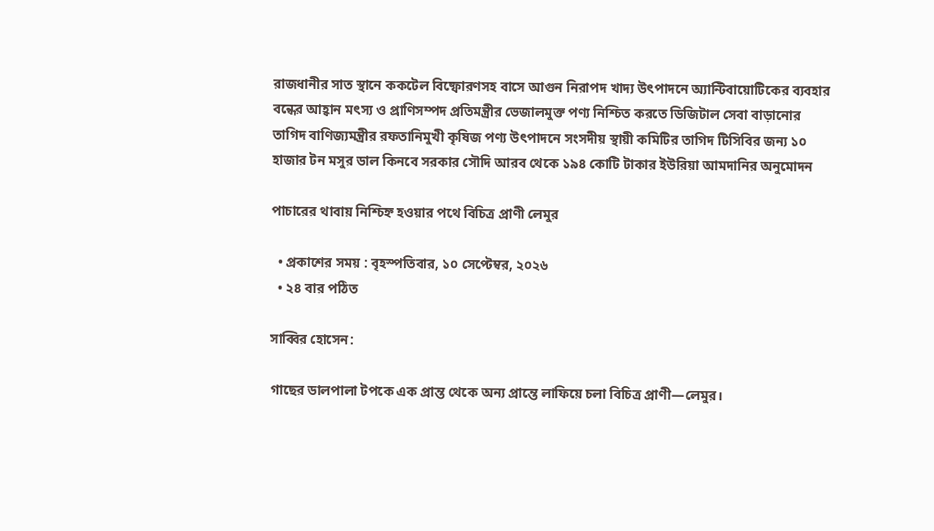রাজধানীর সাত স্থানে ককটেল বিষ্ফোরণসহ বাসে আগুন নিরাপদ খাদ্য উৎপাদনে অ্যান্টিবায়োটিকের ব্যবহার বন্ধের আহ্বান মৎস্য ও প্রাণিসম্পদ প্রতিমন্ত্রীর ভেজালমুক্ত পণ্য নিশ্চিত করতে ডিজিটাল সেবা বাড়ানোর তাগিদ বাণিজ্যমন্ত্রীর রফতানিমুখী কৃষিজ পণ্য উৎপাদনে সংসদীয় স্থায়ী কমিটির তাগিদ টিসিবির জন্য ১০ হাজার টন মসুর ডাল কিনবে সরকার সৌদি আরব থেকে ১৯৪ কোটি টাকার ইউরিয়া আমদানির অনুমোদন

পাচারের থাবায় নিশ্চিহ্ন হওয়ার পথে বিচিত্র প্রাণী লেমুর

  • প্রকাশের সময় : বৃহস্পতিবার, ১০ সেপ্টেম্বর, ২০২৬
  • ২৪ বার পঠিত

সাব্বির হোসেন:

গাছের ডালপালা টপকে এক প্রান্ত থেকে অন্য প্রান্তে লাফিয়ে চলা বিচিত্র প্রাণী—লেমুর।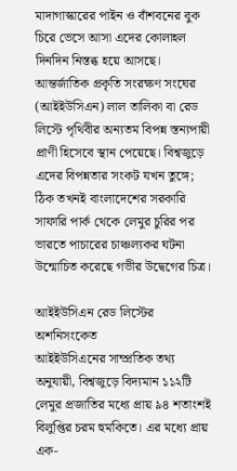মাদাগাস্কারের পাইন ও বাঁশবনের বুক চিরে ভেসে আসা এদের কোলাহল দিনদিন নিস্তব্ধ হয়ে আসছে। আন্তর্জাতিক প্রকৃতি সংরক্ষণ সংঘের (আইইউসিএন) লাল তালিকা বা রেড লিস্টে পৃথিবীর অন্যতম বিপন্ন স্তন্যপায়ী প্রাণী হিসেবে স্থান পেয়েছে। বিশ্বজুড়ে এদের বিপন্নতার সংকট যখন তুঙ্গে; ঠিক তখনই বাংলাদেশের সরকারি সাফারি পার্ক থেকে লেমুর চুরির পর ভারতে পাচারের চাঞ্চল্যকর ঘটনা উন্মোচিত করেছে গভীর উদ্বেগের চিত্র।

আইইউসিএন রেড লিস্টের অশনিসংকেত
আইইউসিএনের সাম্প্রতিক তথ্য অনুযায়ী, বিশ্বজুড়ে বিদ্যমান ১১২টি লেমুর প্রজাতির মধ্যে প্রায় ৯৪ শতাংশই বিলুপ্তির চরম হুমকিতে। এর মধ্যে প্রায় এক-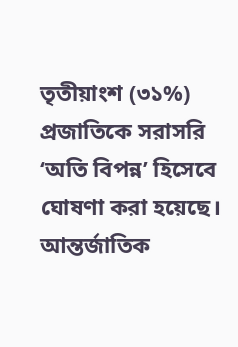তৃতীয়াংশ (৩১%) প্রজাতিকে সরাসরি ‘অতি বিপন্ন’ হিসেবে ঘোষণা করা হয়েছে। আন্তর্জাতিক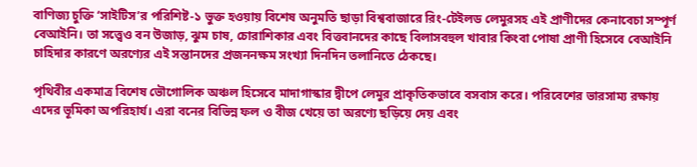বাণিজ্য চুক্তি ‘সাইটিস’র পরিশিষ্ট-১ ভুক্ত হওয়ায় বিশেষ অনুমতি ছাড়া বিশ্ববাজারে রিং-টেইলড লেমুরসহ এই প্রাণীদের কেনাবেচা সম্পূর্ণ বেআইনি। তা সত্ত্বেও বন উজাড়, ঝুম চাষ, চোরাশিকার এবং বিত্তবানদের কাছে ‌বিলাসবহুল খাবার কিংবা পোষা প্রাণী হিসেবে বেআইনি চাহিদার কারণে অরণ্যের এই সন্তানদের প্রজননক্ষম সংখ্যা দিনদিন তলানিতে ঠেকছে।

পৃথিবীর একমাত্র বিশেষ ভৌগোলিক অঞ্চল হিসেবে মাদাগাস্কার দ্বীপে লেমুর প্রাকৃতিকভাবে বসবাস করে। পরিবেশের ভারসাম্য রক্ষায় এদের ভূমিকা অপরিহার্য। এরা বনের বিভিন্ন ফল ও বীজ খেয়ে তা অরণ্যে ছড়িয়ে দেয় এবং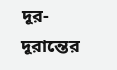দূর-দূরান্তের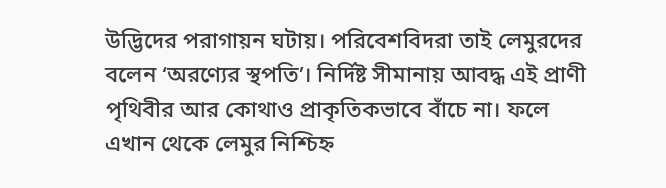উদ্ভিদের পরাগায়ন ঘটায়। পরিবেশবিদরা তাই লেমুরদের বলেন ‘অরণ্যের স্থপতি’। নির্দিষ্ট সীমানায় আবদ্ধ এই প্রাণী পৃথিবীর আর কোথাও প্রাকৃতিকভাবে বাঁচে না। ফলে এখান থেকে লেমুর নিশ্চিহ্ন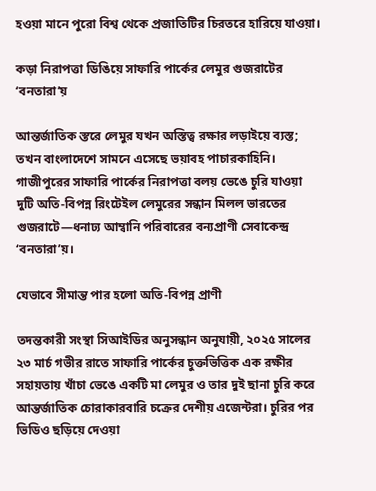হওয়া মানে পুরো বিশ্ব থেকে প্রজাতিটির চিরতরে হারিয়ে যাওয়া।

কড়া নিরাপত্তা ডিঙিয়ে সাফারি পার্কের লেমুর গুজরাটের ‘বনতারা’য়

আন্তর্জাতিক স্তরে লেমুর যখন অস্তিত্ব রক্ষার লড়াইয়ে ব্যস্ত; তখন বাংলাদেশে সামনে এসেছে ভয়াবহ পাচারকাহিনি। গাজীপুরের সাফারি পার্কের নিরাপত্তা বলয় ভেঙে চুরি যাওয়া দুটি অতি-বিপন্ন রিংটেইল লেমুরের সন্ধান মিলল ভারতের গুজরাটে—ধনাঢ্য আম্বানি পরিবারের বন্যপ্রাণী সেবাকেন্দ্র ‘বনতারা’য়।

যেভাবে সীমান্ত পার হলো অতি-বিপন্ন প্রাণী

তদন্তকারী সংস্থা সিআইডির অনুসন্ধান অনুযায়ী, ২০২৫ সালের ২৩ মার্চ গভীর রাতে সাফারি পার্কের চুক্তভিত্তিক এক রক্ষীর সহায়তায় খাঁচা ভেঙে একটি মা লেমুর ও তার দুই ছানা চুরি করে আন্তর্জাতিক চোরাকারবারি চক্রের দেশীয় এজেন্টরা। চুরির পর ভিডিও ছড়িয়ে দেওয়া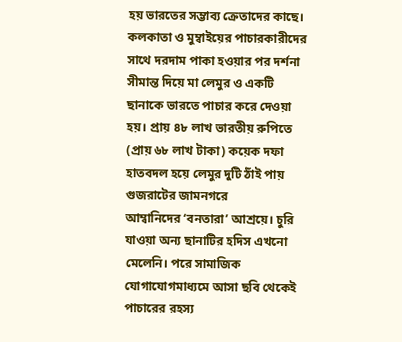হয় ভারতের সম্ভাব্য ক্রেতাদের কাছে। কলকাতা ও মুম্বাইয়ের পাচারকারীদের সাথে দরদাম পাকা হওয়ার পর দর্শনা সীমান্ত দিয়ে মা লেমুর ও একটি ছানাকে ভারতে পাচার করে দেওয়া হয়। প্রায় ৪৮ লাখ ভারতীয় রুপিতে (প্রায় ৬৮ লাখ টাকা) কয়েক দফা হাতবদল হয়ে লেমুর দুটি ঠাঁই পায় গুজরাটের জামনগরে আম্বানিদের ‌‘বনতারা’ আশ্রয়ে। চুরি যাওয়া অন্য ছানাটির হদিস এখনো মেলেনি। পরে সামাজিক যোগাযোগমাধ্যমে আসা ছবি থেকেই পাচারের রহস্য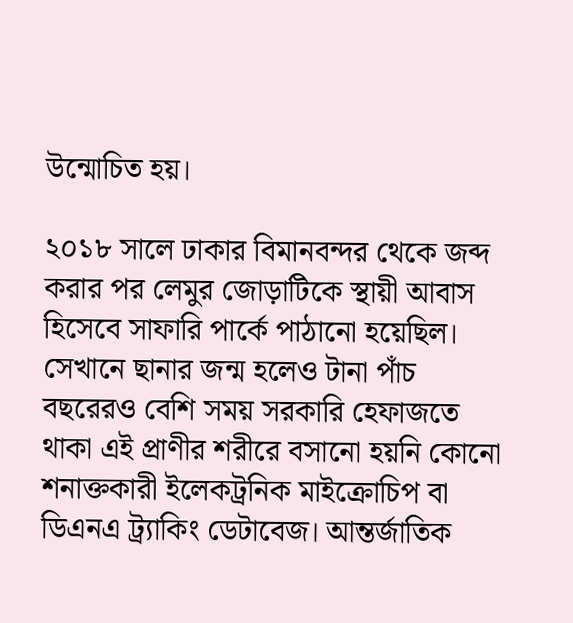উন্মোচিত হয়।

২০১৮ সালে ঢাকার বিমানবন্দর থেকে জব্দ করার পর লেমুর জোড়াটিকে স্থায়ী আবাস হিসেবে সাফারি পার্কে পাঠানো হয়েছিল। সেখানে ছানার জন্ম হলেও টানা পাঁচ বছরেরও বেশি সময় সরকারি হেফাজতে থাকা এই প্রাণীর শরীরে বসানো হয়নি কোনো শনাক্তকারী ইলেকট্রনিক মাইক্রোচিপ বা ডিএনএ ট্র্যাকিং ডেটাবেজ। আন্তর্জাতিক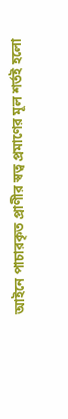আইনে পাচারকৃত প্রাণীর স্বত্ব প্রমাণের মূল শর্তই হলো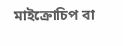মাইক্রোচিপ বা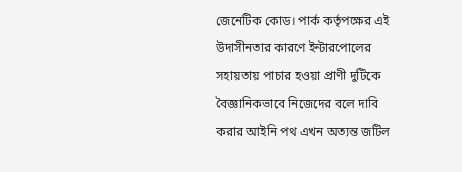জেনেটিক কোড। পার্ক কর্তৃপক্ষের এই উদাসীনতার কারণে ইন্টারপোলের সহায়তায় পাচার হওয়া প্রাণী দুটিকে বৈজ্ঞানিকভাবে নিজেদের বলে দাবি করার আইনি পথ এখন অত্যন্ত জটিল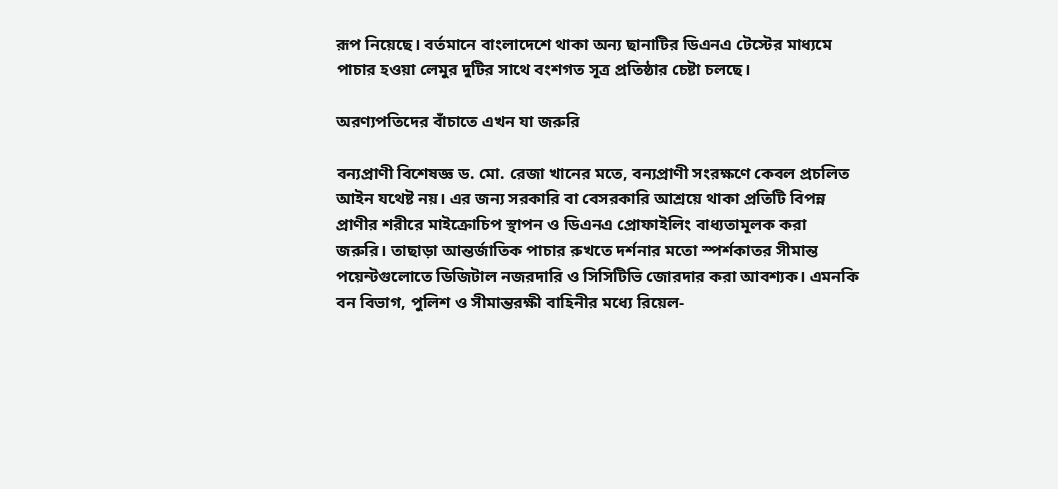রূপ নিয়েছে। বর্তমানে বাংলাদেশে থাকা অন্য ছানাটির ডিএনএ টেস্টের মাধ্যমে পাচার হওয়া লেমুর দুটির সাথে বংশগত সূত্র প্রতিষ্ঠার চেষ্টা চলছে।

অরণ্যপতিদের বাঁচাতে এখন যা জরুরি

বন্যপ্রাণী বিশেষজ্ঞ ড. মো. রেজা খানের মতে, বন্যপ্রাণী সংরক্ষণে কেবল প্রচলিত আইন যথেষ্ট নয়। এর জন্য সরকারি বা বেসরকারি আশ্রয়ে থাকা প্রতিটি বিপন্ন প্রাণীর শরীরে মাইক্রোচিপ স্থাপন ও ডিএনএ প্রোফাইলিং বাধ্যতামূলক করা জরুরি। তাছাড়া আন্তর্জাতিক পাচার রুখতে দর্শনার মতো স্পর্শকাতর সীমান্ত পয়েন্টগুলোতে ডিজিটাল নজরদারি ও সিসিটিভি জোরদার করা আবশ্যক। এমনকি বন বিভাগ, পুলিশ ও সীমান্তরক্ষী বাহিনীর মধ্যে রিয়েল-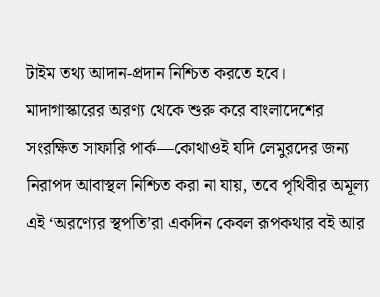টাইম তথ্য আদান-প্রদান নিশ্চিত করতে হবে। মাদাগাস্কারের অরণ্য থেকে শুরু করে বাংলাদেশের সংরক্ষিত সাফারি পার্ক—কোথাওই যদি লেমুরদের জন্য নিরাপদ আবাস্থল নিশ্চিত করা না যায়, তবে পৃথিবীর অমূল্য এই ‘অরণ্যের স্থপতি’রা একদিন কেবল রূপকথার বই আর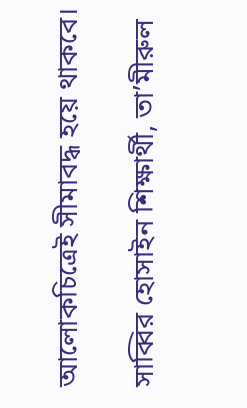আলোকচিত্রেই সীমাবদ্ধ হয়ে থাকবে।

সাব্বির হোসাইন শিক্ষার্থী, তা’মীরুল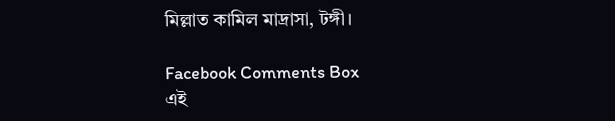মিল্লাত কামিল মাদ্রাসা, টঙ্গী।

Facebook Comments Box
এই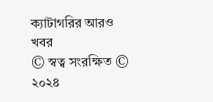ক্যাটাগরির আরও খবর
© স্বত্ব সংরক্ষিত © ২০২৪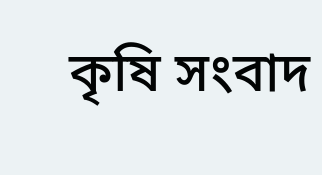কৃষি সংবাদ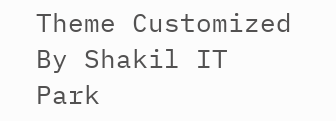Theme Customized By Shakil IT Park